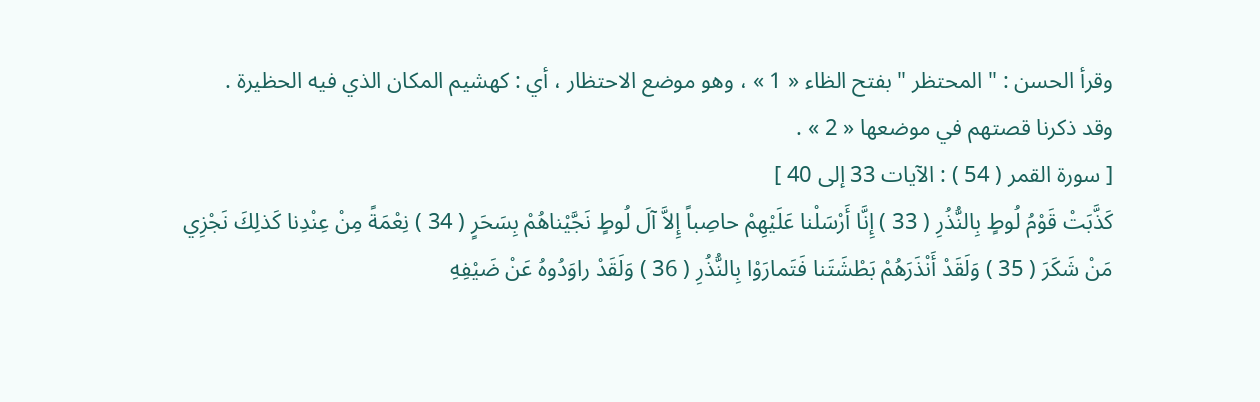وقرأ الحسن : " المحتظر " بفتح الظاء « 1 » ، وهو موضع الاحتظار ، أي : كهشيم المكان الذي فيه الحظيرة .
وقد ذكرنا قصتهم في موضعها « 2 » .
[ سورة القمر ( 54 ) : الآيات 33 إلى 40 ]
كَذَّبَتْ قَوْمُ لُوطٍ بِالنُّذُرِ ( 33 ) إِنَّا أَرْسَلْنا عَلَيْهِمْ حاصِباً إِلاَّ آلَ لُوطٍ نَجَّيْناهُمْ بِسَحَرٍ ( 34 ) نِعْمَةً مِنْ عِنْدِنا كَذلِكَ نَجْزِي مَنْ شَكَرَ ( 35 ) وَلَقَدْ أَنْذَرَهُمْ بَطْشَتَنا فَتَمارَوْا بِالنُّذُرِ ( 36 ) وَلَقَدْ راوَدُوهُ عَنْ ضَيْفِهِ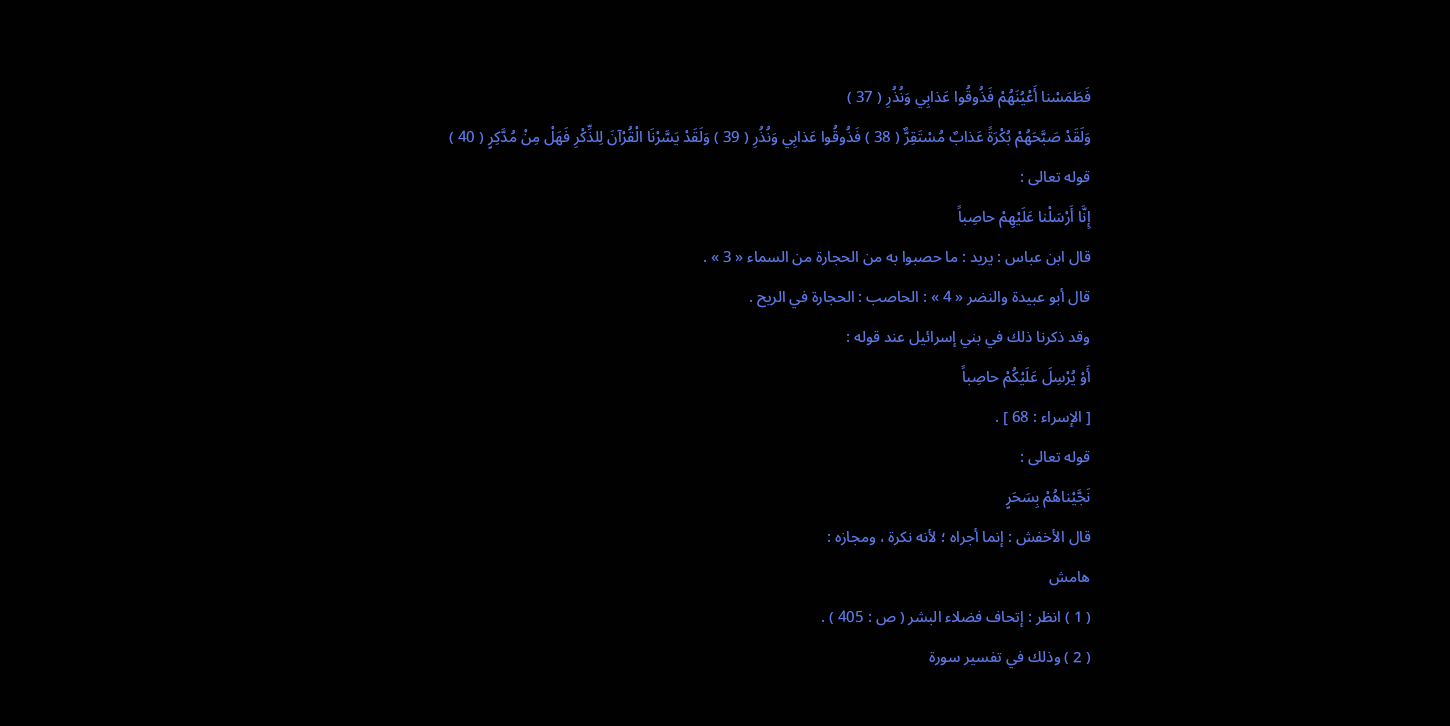فَطَمَسْنا أَعْيُنَهُمْ فَذُوقُوا عَذابِي وَنُذُرِ ( 37 )
وَلَقَدْ صَبَّحَهُمْ بُكْرَةً عَذابٌ مُسْتَقِرٌّ ( 38 ) فَذُوقُوا عَذابِي وَنُذُرِ ( 39 ) وَلَقَدْ يَسَّرْنَا الْقُرْآنَ لِلذِّكْرِ فَهَلْ مِنْ مُدَّكِرٍ ( 40 )
قوله تعالى :
إِنَّا أَرْسَلْنا عَلَيْهِمْ حاصِباً
قال ابن عباس : يريد : ما حصبوا به من الحجارة من السماء « 3 » .
قال أبو عبيدة والنضر « 4 » : الحاصب : الحجارة في الريح .
وقد ذكرنا ذلك في بني إسرائيل عند قوله :
أَوْ يُرْسِلَ عَلَيْكُمْ حاصِباً
[ الإسراء : 68 ] .
قوله تعالى :
نَجَّيْناهُمْ بِسَحَرٍ
قال الأخفش : إنما أجراه ؛ لأنه نكرة ، ومجازه :
هامش
( 1 ) انظر : إتحاف فضلاء البشر ( ص : 405 ) .
( 2 ) وذلك في تفسير سورة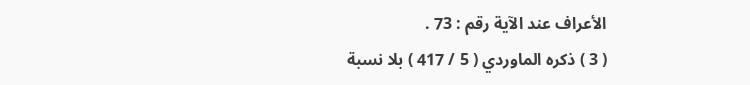الأعراف عند الآية رقم : 73 .
( 3 ) ذكره الماوردي ( 5 / 417 ) بلا نسبة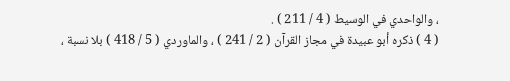، والواحدي في الوسيط ( 4 / 211 ) .
( 4 ) ذكره أبو عبيدة في مجاز القرآن ( 2 / 241 ) ، والماوردي ( 5 / 418 ) بلا نسبة ،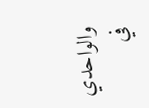والواحدي في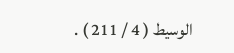الوسيط ( 4 / 211 ) .